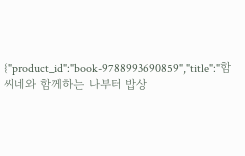{"product_id":"book-9788993690859","title":"함씨네와 함께하는 나부터 밥상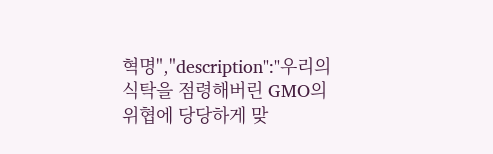혁명","description":"우리의 식탁을 점령해버린 GMO의 위협에 당당하게 맞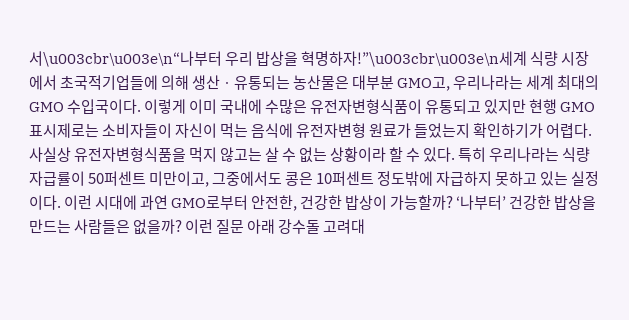서\u003cbr\u003e\n“나부터 우리 밥상을 혁명하자!”\u003cbr\u003e\n세계 식량 시장에서 초국적기업들에 의해 생산ㆍ유통되는 농산물은 대부분 GMO고, 우리나라는 세계 최대의 GMO 수입국이다. 이렇게 이미 국내에 수많은 유전자변형식품이 유통되고 있지만 현행 GMO표시제로는 소비자들이 자신이 먹는 음식에 유전자변형 원료가 들었는지 확인하기가 어렵다. 사실상 유전자변형식품을 먹지 않고는 살 수 없는 상황이라 할 수 있다. 특히 우리나라는 식량자급률이 50퍼센트 미만이고, 그중에서도 콩은 10퍼센트 정도밖에 자급하지 못하고 있는 실정이다. 이런 시대에 과연 GMO로부터 안전한, 건강한 밥상이 가능할까? ‘나부터’ 건강한 밥상을 만드는 사람들은 없을까? 이런 질문 아래 강수돌 고려대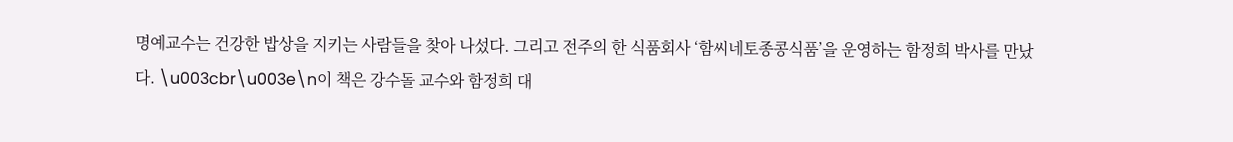명예교수는 건강한 밥상을 지키는 사람들을 찾아 나섰다. 그리고 전주의 한 식품회사 ‘함씨네토종콩식품’을 운영하는 함정희 박사를 만났다. \u003cbr\u003e\n이 책은 강수돌 교수와 함정희 대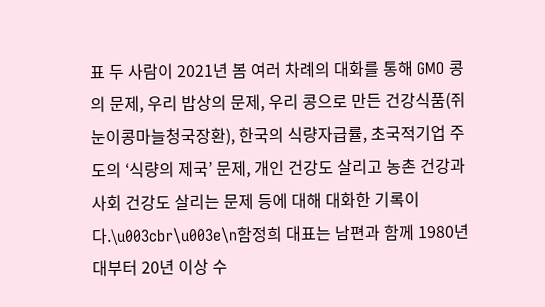표 두 사람이 2021년 봄 여러 차례의 대화를 통해 GMO 콩의 문제, 우리 밥상의 문제, 우리 콩으로 만든 건강식품(쥐눈이콩마늘청국장환), 한국의 식량자급률, 초국적기업 주도의 ‘식량의 제국’ 문제, 개인 건강도 살리고 농촌 건강과 사회 건강도 살리는 문제 등에 대해 대화한 기록이다.\u003cbr\u003e\n함정희 대표는 남편과 함께 1980년대부터 20년 이상 수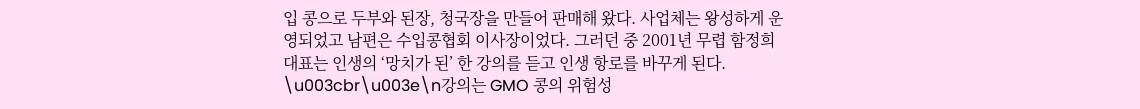입 콩으로 두부와 된장, 청국장을 만들어 판매해 왔다. 사업체는 왕성하게 운영되었고 남편은 수입콩협회 이사장이었다. 그러던 중 2001년 무렵 함정희 대표는 인생의 ‘망치가 된’ 한 강의를 듣고 인생 항로를 바꾸게 된다. \u003cbr\u003e\n강의는 GMO 콩의 위험성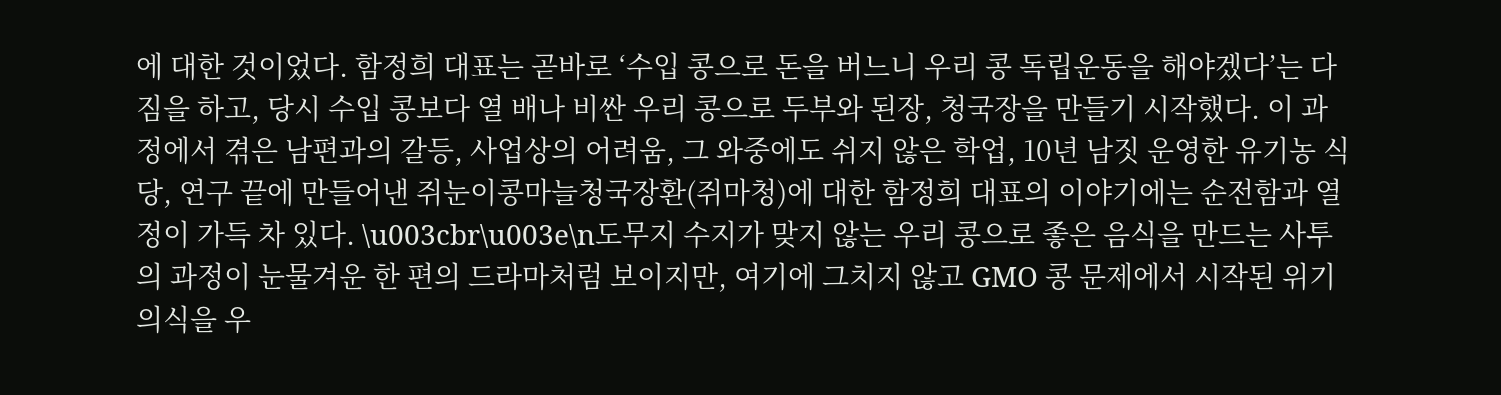에 대한 것이었다. 함정희 대표는 곧바로 ‘수입 콩으로 돈을 버느니 우리 콩 독립운동을 해야겠다’는 다짐을 하고, 당시 수입 콩보다 열 배나 비싼 우리 콩으로 두부와 된장, 청국장을 만들기 시작했다. 이 과정에서 겪은 남편과의 갈등, 사업상의 어려움, 그 와중에도 쉬지 않은 학업, 10년 남짓 운영한 유기농 식당, 연구 끝에 만들어낸 쥐눈이콩마늘청국장환(쥐마청)에 대한 함정희 대표의 이야기에는 순전함과 열정이 가득 차 있다. \u003cbr\u003e\n도무지 수지가 맞지 않는 우리 콩으로 좋은 음식을 만드는 사투의 과정이 눈물겨운 한 편의 드라마처럼 보이지만, 여기에 그치지 않고 GMO 콩 문제에서 시작된 위기의식을 우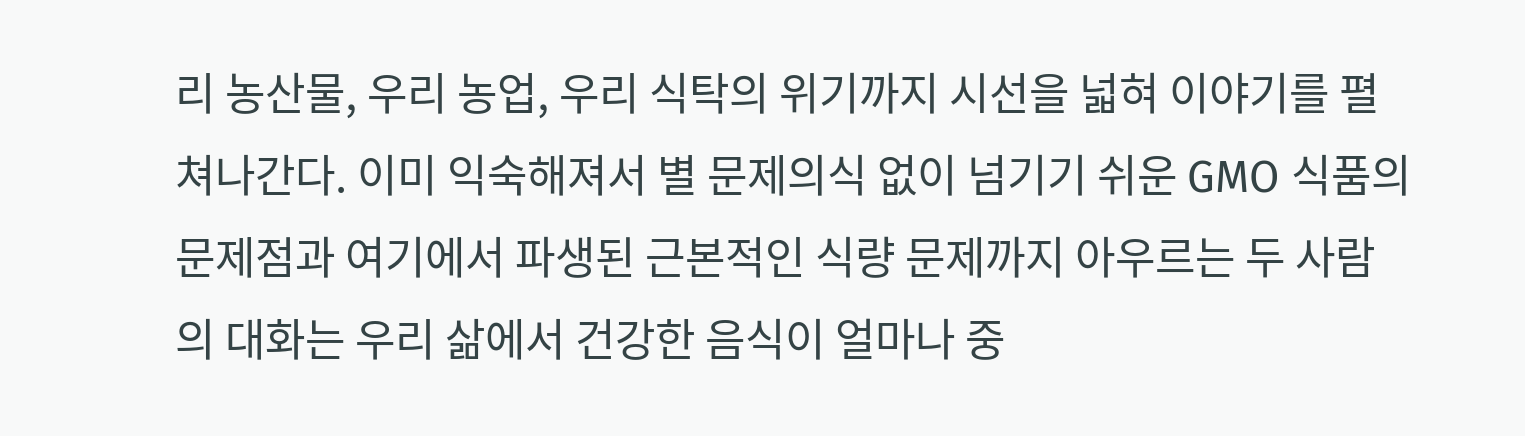리 농산물, 우리 농업, 우리 식탁의 위기까지 시선을 넓혀 이야기를 펼쳐나간다. 이미 익숙해져서 별 문제의식 없이 넘기기 쉬운 GMO 식품의 문제점과 여기에서 파생된 근본적인 식량 문제까지 아우르는 두 사람의 대화는 우리 삶에서 건강한 음식이 얼마나 중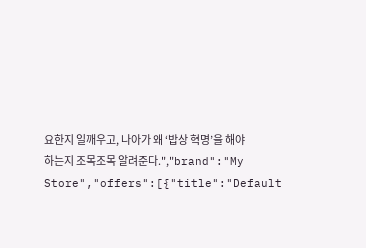요한지 일깨우고, 나아가 왜 ‘밥상 혁명’을 해야 하는지 조목조목 알려준다.","brand":"My Store","offers":[{"title":"Default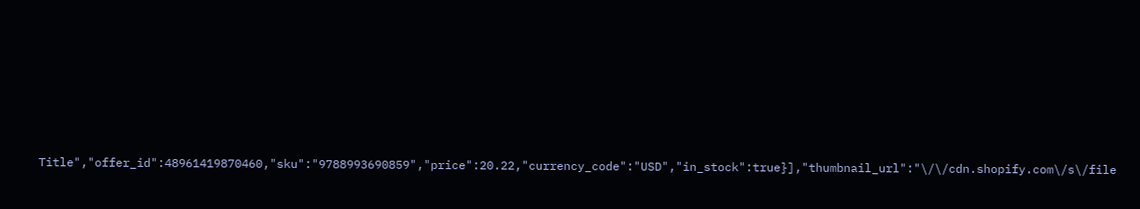Title","offer_id":48961419870460,"sku":"9788993690859","price":20.22,"currency_code":"USD","in_stock":true}],"thumbnail_url":"\/\/cdn.shopify.com\/s\/file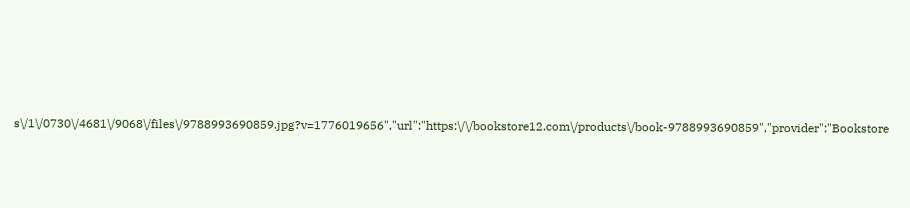s\/1\/0730\/4681\/9068\/files\/9788993690859.jpg?v=1776019656","url":"https:\/\/bookstore12.com\/products\/book-9788993690859","provider":"Bookstore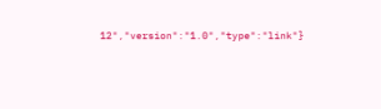12","version":"1.0","type":"link"}